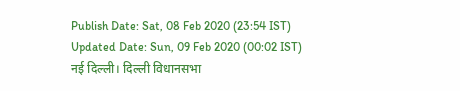Publish Date: Sat, 08 Feb 2020 (23:54 IST)
Updated Date: Sun, 09 Feb 2020 (00:02 IST)
नई दिल्ली। दिल्ली विधानसभा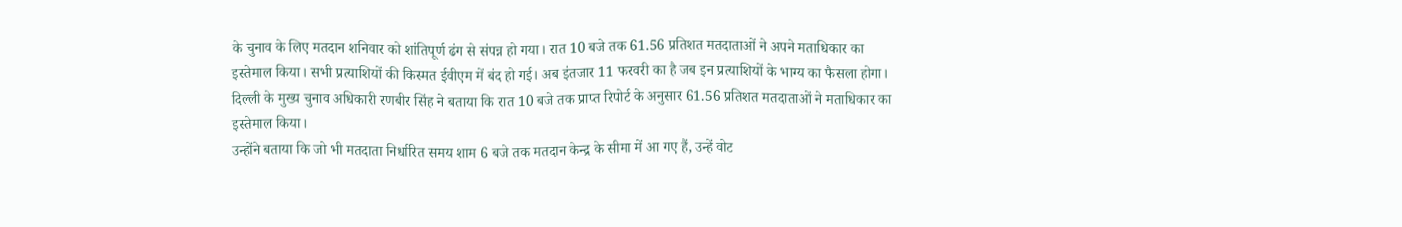के चुनाव के लिए मतदान शनिवार को शांतिपूर्ण ढंग से संपन्न हो गया। रात 10 बजे तक 61.56 प्रतिशत मतदाताओं ने अपने मताधिकार का इस्तेमाल किया। सभी प्रत्याशियों की किस्मत ईवीएम में बंद हो गई। अब इंतजार 11 फरवरी का है जब इन प्रत्याशियों के भाग्य का फैसला होगा।
दिल्ली के मुख्य चुनाव अधिकारी रणबीर सिंह ने बताया कि रात 10 बजे तक प्राप्त रिपोर्ट के अनुसार 61.56 प्रतिशत मतदाताओं ने मताधिकार का इस्तेमाल किया।
उन्होंने बताया कि जो भी मतदाता निर्धारित समय शाम 6 बजे तक मतदान केन्द्र के सीमा में आ गए हैं, उन्हें वोट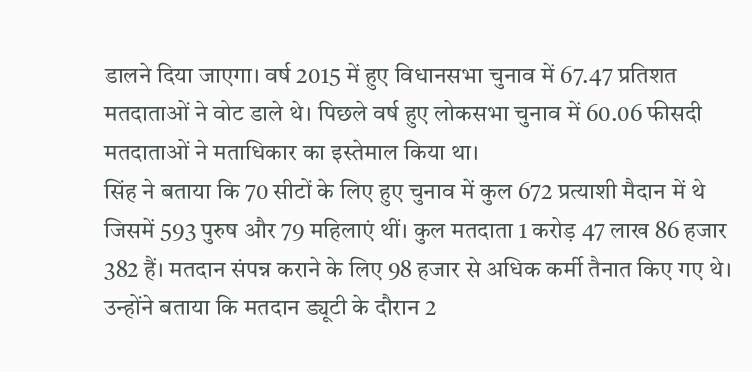डालने दिया जाएगा। वर्ष 2015 में हुए विधानसभा चुनाव में 67.47 प्रतिशत मतदाताओं ने वोट डाले थे। पिछले वर्ष हुए लोकसभा चुनाव में 60.06 फीसदी मतदाताओं ने मताधिकार का इस्तेमाल किया था।
सिंह ने बताया कि 70 सीटों के लिए हुए चुनाव में कुल 672 प्रत्याशी मैदान में थे जिसमें 593 पुरुष और 79 महिलाएं थीं। कुल मतदाता 1 करोड़ 47 लाख 86 हजार 382 हैं। मतदान संपन्न कराने के लिए 98 हजार से अधिक कर्मी तैनात किए गए थे।
उन्होंने बताया कि मतदान ड्यूटी के दौरान 2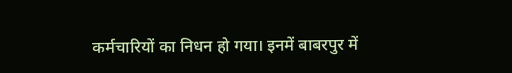कर्मचारियों का निधन हो गया। इनमें बाबरपुर में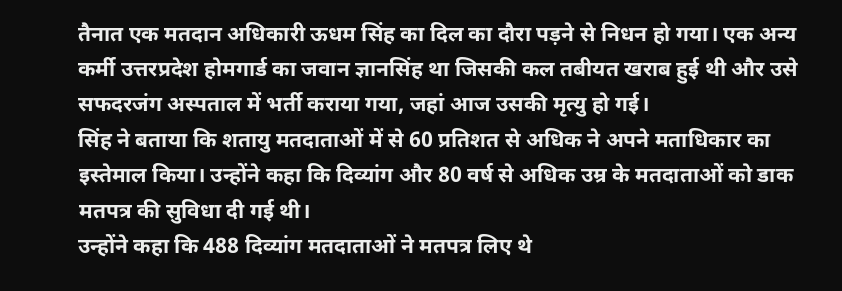तैनात एक मतदान अधिकारी ऊधम सिंह का दिल का दौरा पड़ने से निधन हो गया। एक अन्य कर्मी उत्तरप्रदेश होमगार्ड का जवान ज्ञानसिंह था जिसकी कल तबीयत खराब हुई थी और उसे सफदरजंग अस्पताल में भर्ती कराया गया, जहां आज उसकी मृत्यु हो गई।
सिंह ने बताया कि शतायु मतदाताओं में से 60 प्रतिशत से अधिक ने अपने मताधिकार का इस्तेमाल किया। उन्होंने कहा कि दिव्यांग और 80 वर्ष से अधिक उम्र के मतदाताओं को डाक मतपत्र की सुविधा दी गई थी।
उन्होंने कहा कि 488 दिव्यांग मतदाताओं ने मतपत्र लिए थे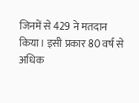जिनमें से 429 ने मतदान किया। इसी प्रकार 80 वर्ष से अधिक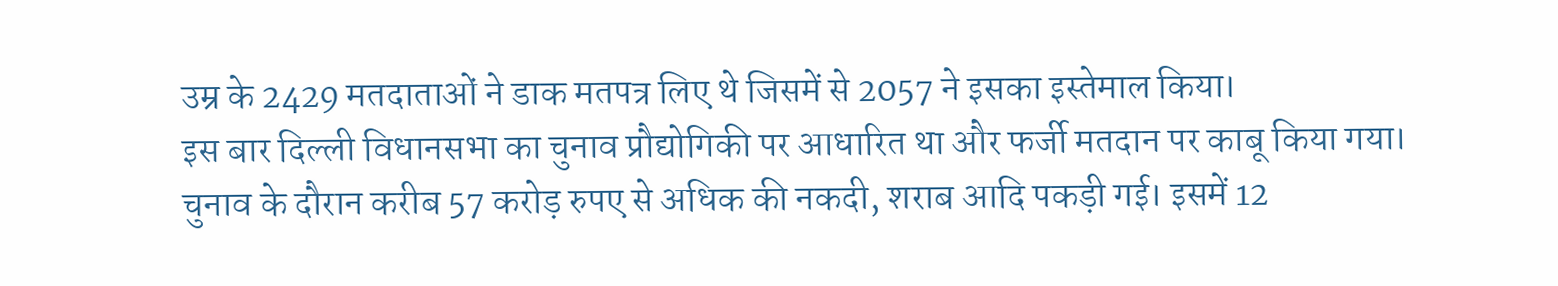उम्र के 2429 मतदाताओं ने डाक मतपत्र लिए थे जिसमें से 2057 ने इसका इस्तेमाल किया।
इस बार दिल्ली विधानसभा का चुनाव प्रौद्योगिकी पर आधारित था और फर्जी मतदान पर काबू किया गया। चुनाव के दौरान करीब 57 करोड़ रुपए से अधिक की नकदी, शराब आदि पकड़ी गई। इसमें 12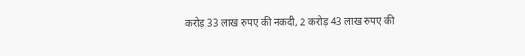करोड़ 33 लाख रुपए की नकदी, 2 करोड़ 43 लाख रुपए की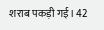शराब पकड़ी गई। 42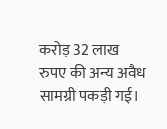करोड़ 32 लाख रुपए की अन्य अवैध सामग्री पकड़ी गई।